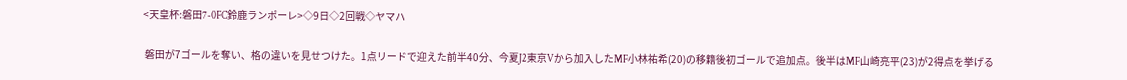<天皇杯:磐田7-0FC鈴鹿ランポーレ>◇9日◇2回戦◇ヤマハ

 磐田が7ゴールを奪い、格の違いを見せつけた。1点リードで迎えた前半40分、今夏J2東京Vから加入したMF小林祐希(20)の移籍後初ゴールで追加点。後半はMF山崎亮平(23)が2得点を挙げる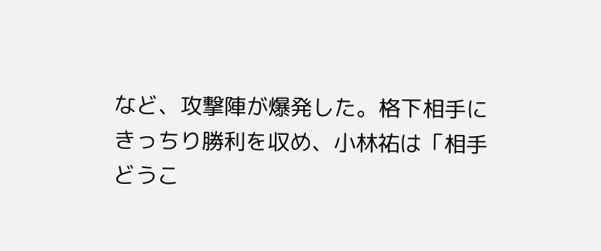など、攻撃陣が爆発した。格下相手にきっちり勝利を収め、小林祐は「相手どうこ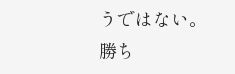うではない。勝ち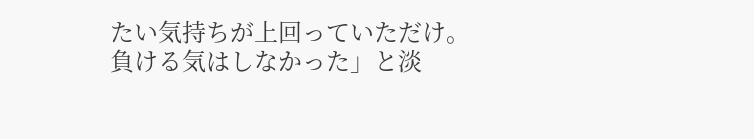たい気持ちが上回っていただけ。負ける気はしなかった」と淡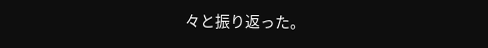々と振り返った。